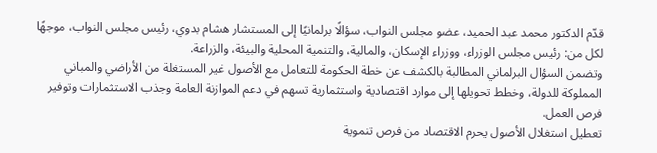قدّم الدكتور محمد عبد الحميد، عضو مجلس النواب، سؤالًا برلمانيًا إلى المستشار هشام بدوي، رئيس مجلس النواب، موجهًا لكل من: رئيس مجلس الوزراء، ووزراء الإسكان، والمالية، والتنمية المحلية والبيئة، والزراعة.
وتضمن السؤال البرلماني المطالبة بالكشف عن خطة الحكومة للتعامل مع الأصول غير المستغلة من الأراضي والمباني المملوكة للدولة، وخطط تحويلها إلى موارد اقتصادية واستثمارية تسهم في دعم الموازنة العامة وجذب الاستثمارات وتوفير فرص العمل.
تعطيل استغلال الأصول يحرم الاقتصاد من فرص تنموية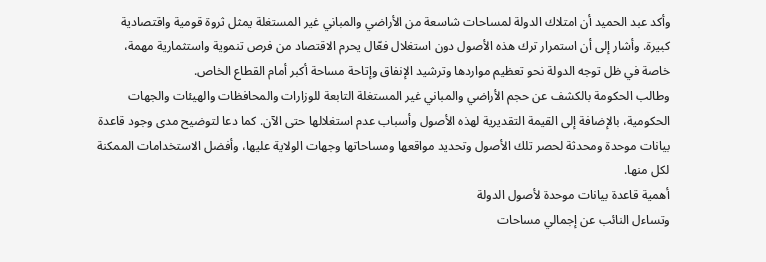وأكد عبد الحميد أن امتلاك الدولة لمساحات شاسعة من الأراضي والمباني غير المستغلة يمثل ثروة قومية واقتصادية كبيرة. وأشار إلى أن استمرار ترك هذه الأصول دون استغلال فعّال يحرم الاقتصاد من فرص تنموية واستثمارية مهمة، خاصة في ظل توجه الدولة نحو تعظيم مواردها وترشيد الإنفاق وإتاحة مساحة أكبر أمام القطاع الخاص.
وطالب الحكومة بالكشف عن حجم الأراضي والمباني غير المستغلة التابعة للوزارات والمحافظات والهيئات والجهات الحكومية، بالإضافة إلى القيمة التقديرية لهذه الأصول وأسباب عدم استغلالها حتى الآن. كما دعا لتوضيح مدى وجود قاعدة بيانات موحدة ومحدثة لحصر تلك الأصول وتحديد مواقعها ومساحاتها وجهات الولاية عليها، وأفضل الاستخدامات الممكنة لكل منها.
أهمية قاعدة بيانات موحدة لأصول الدولة
وتساءل النائب عن إجمالي مساحات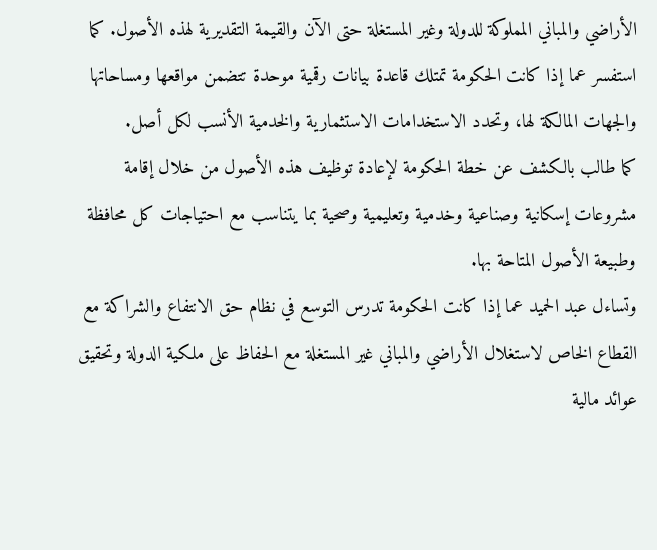الأراضي والمباني المملوكة للدولة وغير المستغلة حتى الآن والقيمة التقديرية لهذه الأصول. كما استفسر عما إذا كانت الحكومة تمتلك قاعدة بيانات رقمية موحدة تتضمن مواقعها ومساحاتها والجهات المالكة لها، وتحدد الاستخدامات الاستثمارية والخدمية الأنسب لكل أصل.
كما طالب بالكشف عن خطة الحكومة لإعادة توظيف هذه الأصول من خلال إقامة مشروعات إسكانية وصناعية وخدمية وتعليمية وصحية بما يتناسب مع احتياجات كل محافظة وطبيعة الأصول المتاحة بها.
وتساءل عبد الحميد عما إذا كانت الحكومة تدرس التوسع في نظام حق الانتفاع والشراكة مع القطاع الخاص لاستغلال الأراضي والمباني غير المستغلة مع الحفاظ على ملكية الدولة وتحقيق عوائد مالية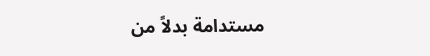مستدامة بدلاً من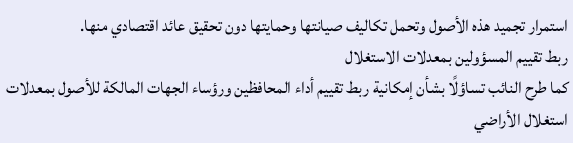استمرار تجميد هذه الأصول وتحمل تكاليف صيانتها وحمايتها دون تحقيق عائد اقتصادي منها.
ربط تقييم المسؤولين بمعدلات الاستغلال
كما طرح النائب تساؤلًا بشأن إمكانية ربط تقييم أداء المحافظين ورؤساء الجهات المالكة للأصول بمعدلات استغلال الأراضي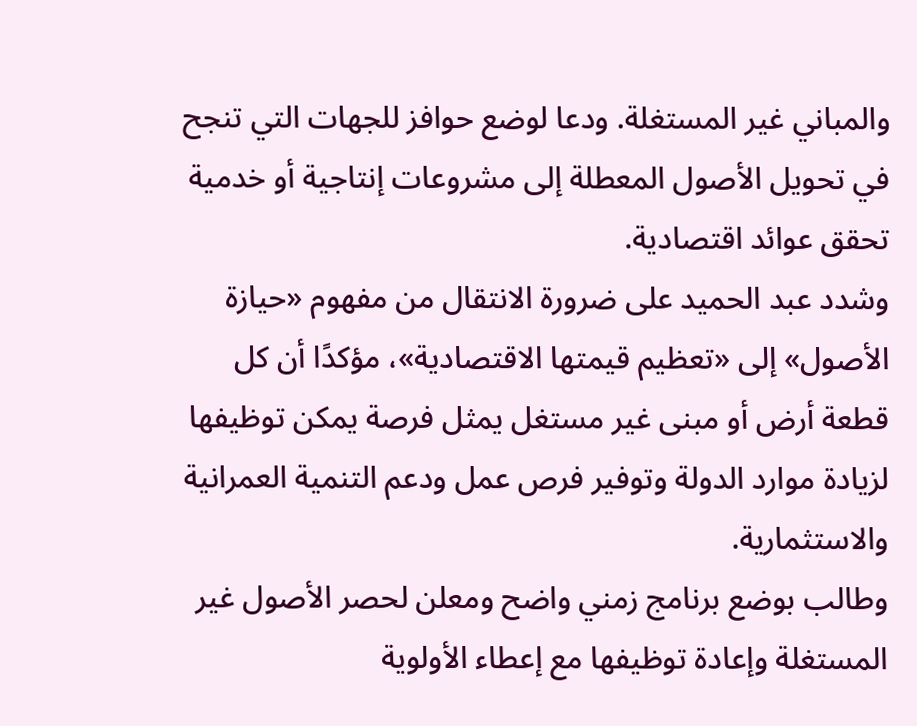والمباني غير المستغلة. ودعا لوضع حوافز للجهات التي تنجح في تحويل الأصول المعطلة إلى مشروعات إنتاجية أو خدمية تحقق عوائد اقتصادية.
وشدد عبد الحميد على ضرورة الانتقال من مفهوم «حيازة الأصول» إلى «تعظيم قيمتها الاقتصادية»، مؤكدًا أن كل قطعة أرض أو مبنى غير مستغل يمثل فرصة يمكن توظيفها لزيادة موارد الدولة وتوفير فرص عمل ودعم التنمية العمرانية والاستثمارية.
وطالب بوضع برنامج زمني واضح ومعلن لحصر الأصول غير المستغلة وإعادة توظيفها مع إعطاء الأولوية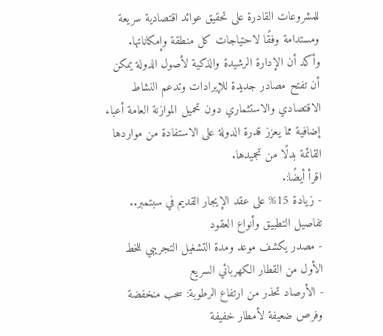للمشروعات القادرة على تحقيق عوائد اقتصادية سريعة ومستدامة وفقًا لاحتياجات كل منطقة وإمكاناتها.
وأكد أن الإدارة الرشيدة والذكية لأصول الدولة يمكن أن تفتح مصادر جديدة للإيرادات وتدعم النشاط الاقتصادي والاستثماري دون تحميل الموازنة العامة أعباء إضافية مما يعزز قدرة الدولة على الاستفادة من مواردها القائمة بدلًا من تجميدها.
اقرأ أيضًا:.
- زيادة 15% على عقد الإيجار القديم في سبتمبر.. تفاصيل التطبيق وأنواع العقود
- مصدر يكشف موعد ومدة التشغيل التجريبي للخط الأول من القطار الكهربائي السريع
- الأرصاد تحذر من ارتفاع الرطوبة: سحب منخفضة وفرص ضعيفة لأمطار خفيفة